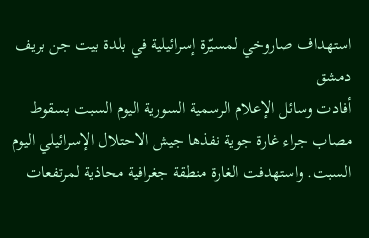استهداف صاروخي لمسيّرة إسرائيلية في بلدة بيت جن بريف دمشق
أفادت وسائل الإعلام الرسمية السورية اليوم السبت بسقوط مصاب جراء غارة جوية نفذها جيش الاحتلال الإسرائيلي اليوم السبت. واستهدفت الغارة منطقة جغرافية محاذية لمرتفعات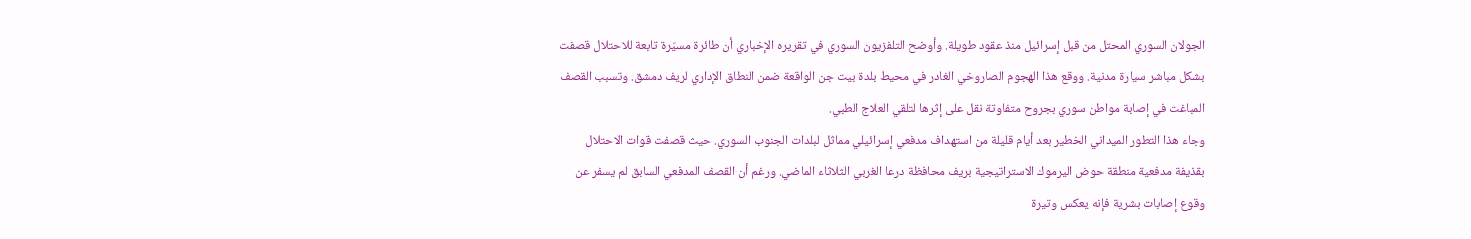الجولان السوري المحتل من قبل إسرائيل منذ عقود طويلة. وأوضح التلفزيون السوري في تقريره الإخباري أن طائرة مسيّرة تابعة للاحتلال قصفت بشكل مباشر سيارة مدنية. ووقع هذا الهجوم الصاروخي الغادر في محيط بلدة بيت جن الواقعة ضمن النطاق الإداري لريف دمشق. وتسبب القصف المباغت في إصابة مواطن سوري بجروح متفاوتة نقل على إثرها لتلقي العلاج الطبي.
وجاء هذا التطور الميداني الخطير بعد أيام قليلة من استهداف مدفعي إسرائيلي مماثل لبلدات الجنوب السوري. حيث قصفت قوات الاحتلال بقذيفة مدفعية منطقة حوض اليرموك الاستراتيجية بريف محافظة درعا الغربي الثلاثاء الماضي. ورغم أن القصف المدفعي السابق لم يسفر عن وقوع إصابات بشرية فإنه يعكس وتيرة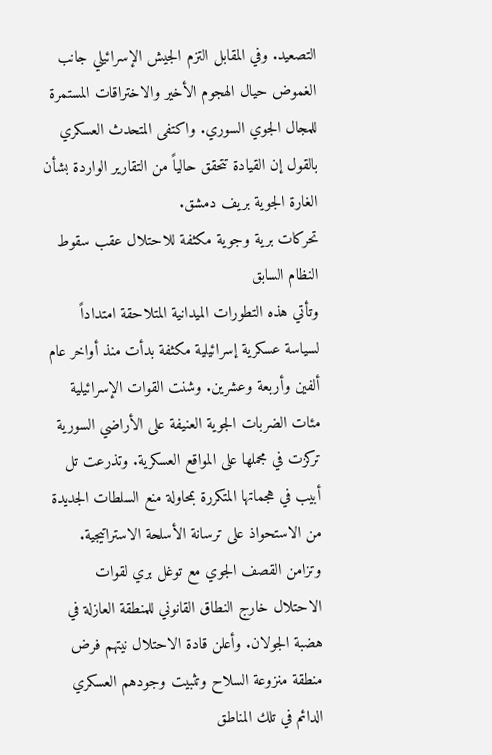التصعيد. وفي المقابل التزم الجيش الإسرائيلي جانب الغموض حيال الهجوم الأخير والاختراقات المستمرة للمجال الجوي السوري. واكتفى المتحدث العسكري بالقول إن القيادة تتحقق حالياً من التقارير الواردة بشأن الغارة الجوية بريف دمشق.
تحركات برية وجوية مكثفة للاحتلال عقب سقوط النظام السابق
وتأتي هذه التطورات الميدانية المتلاحقة امتداداً لسياسة عسكرية إسرائيلية مكثفة بدأت منذ أواخر عام ألفين وأربعة وعشرين. وشنت القوات الإسرائيلية مئات الضربات الجوية العنيفة على الأراضي السورية تركزت في مجملها على المواقع العسكرية. وتذرعت تل أبيب في هجماتها المتكررة بمحاولة منع السلطات الجديدة من الاستحواذ على ترسانة الأسلحة الاستراتيجية. وتزامن القصف الجوي مع توغل بري لقوات الاحتلال خارج النطاق القانوني للمنطقة العازلة في هضبة الجولان. وأعلن قادة الاحتلال نيتهم فرض منطقة منزوعة السلاح وتثبيت وجودهم العسكري الدائم في تلك المناطق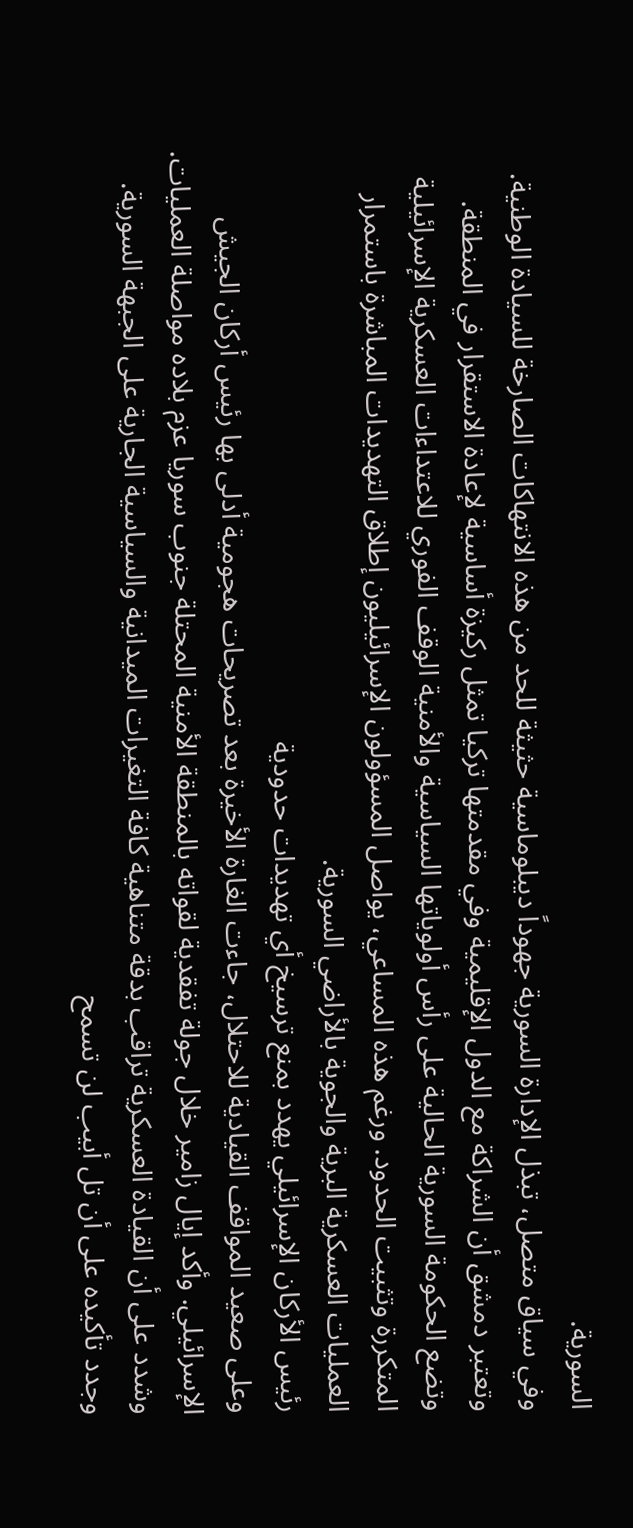السورية.
وفي سياق متصل، تبذل الإدارة السورية جهوداً ديبلوماسية حثيثة للحد من هذه الانتهاكات الصارخة للسيادة الوطنية. وتعتبر دمشق أن الشراكة مع الدول الإقليمية وفي مقدمتها تركيا تمثل ركيزة أساسية لإعادة الاستقرار في المنطقة. وتضع الحكومة السورية الحالية على رأس أولوياتها السياسية والأمنية الوقف الفوري للاعتداءات العسكرية الإسرائيلية المتكررة وتثبيت الحدود. ورغم هذه المساعي، يواصل المسؤولون الإسرائيليون إطلاق التهديدات المباشرة باستمرار العمليات العسكرية البرية والجوية بالأراضي السورية.
رئيس الأركان الإسرائيلي يهدد بمنع ترسيخ أي تهديدات حدودية
وعلى صعيد المواقف القيادية للاحتلال، جاءت الغارة الأخيرة بعد تصريحات هجومية أدلى بها رئيس أركان الجيش الإسرائيلي. وأكد إيال زامير خلال جولة تفقدية لقواته بالمنطقة الأمنية المحتلة جنوب سوريا عزم بلاده مواصلة العمليات. وشدد على أن القيادة العسكرية تراقب بدقة متناهية كافة التغيرات الميدانية والسياسية الجارية على الجبهة السورية. وجدد تأكيده على أن تل أبيب لن تسمح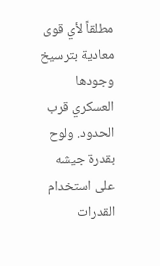مطلقاً لأي قوى معادية بترسيخ وجودها العسكري قرب الحدود. ولوح بقدرة جيشه على استخدام القدرات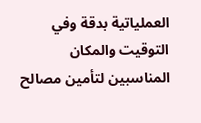العملياتية بدقة وفي التوقيت والمكان المناسبين لتأمين مصالح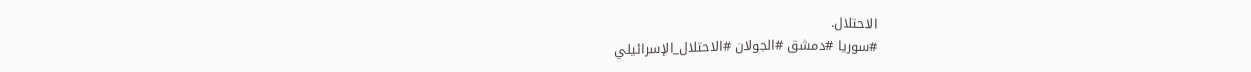الاحتلال.
#سوريا #دمشق #الجولان #الاحتلال_الإسرائيلي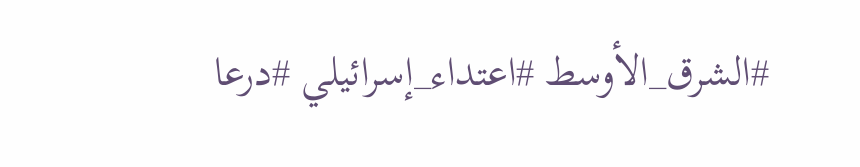#الشرق_الأوسط #اعتداء_إسرائيلي #درعا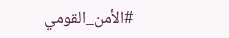#الأمن_القومي